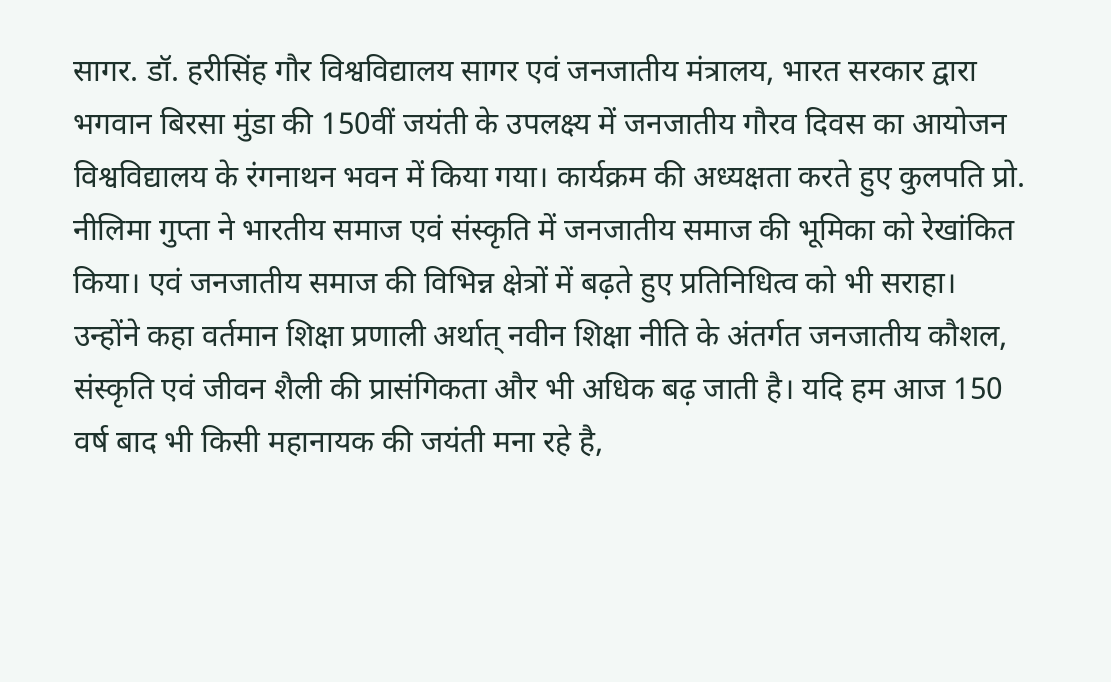सागर. डॉ. हरीसिंह गौर विश्वविद्यालय सागर एवं जनजातीय मंत्रालय, भारत सरकार द्वारा भगवान बिरसा मुंडा की 150वीं जयंती के उपलक्ष्य में जनजातीय गौरव दिवस का आयोजन विश्वविद्यालय के रंगनाथन भवन में किया गया। कार्यक्रम की अध्यक्षता करते हुए कुलपति प्रो. नीलिमा गुप्ता ने भारतीय समाज एवं संस्कृति में जनजातीय समाज की भूमिका को रेखांकित किया। एवं जनजातीय समाज की विभिन्न क्षेत्रों में बढ़ते हुए प्रतिनिधित्व को भी सराहा। उन्होंने कहा वर्तमान शिक्षा प्रणाली अर्थात् नवीन शिक्षा नीति के अंतर्गत जनजातीय कौशल, संस्कृति एवं जीवन शैली की प्रासंगिकता और भी अधिक बढ़ जाती है। यदि हम आज 150 वर्ष बाद भी किसी महानायक की जयंती मना रहे है,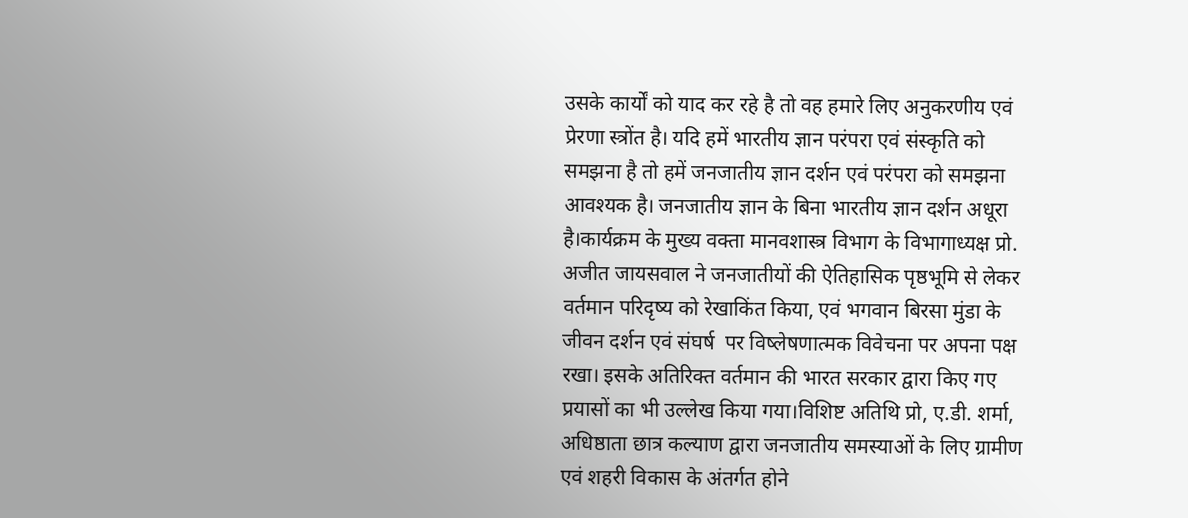उसके कार्यों को याद कर रहे है तो वह हमारे लिए अनुकरणीय एवं प्रेरणा स्त्रोंत है। यदि हमें भारतीय ज्ञान परंपरा एवं संस्कृति को समझना है तो हमें जनजातीय ज्ञान दर्शन एवं परंपरा को समझना आवश्यक है। जनजातीय ज्ञान के बिना भारतीय ज्ञान दर्शन अधूरा है।कार्यक्रम के मुख्य वक्ता मानवशास्त्र विभाग के विभागाध्यक्ष प्रो. अजीत जायसवाल ने जनजातीयों की ऐतिहासिक पृष्ठभूमि से लेकर वर्तमान परिदृष्य को रेखाकिंत किया, एवं भगवान बिरसा मुंडा के जीवन दर्शन एवं संघर्ष  पर विष्लेषणात्मक विवेचना पर अपना पक्ष रखा। इसके अतिरिक्त वर्तमान की भारत सरकार द्वारा किए गए प्रयासों का भी उल्लेख किया गया।विशिष्ट अतिथि प्रो, ए.डी. शर्मा, अधिष्ठाता छात्र कल्याण द्वारा जनजातीय समस्याओं के लिए ग्रामीण एवं शहरी विकास के अंतर्गत होने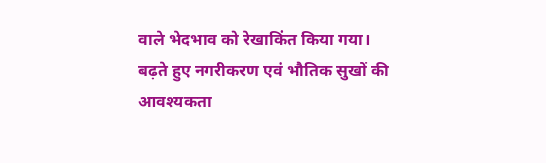वाले भेदभाव को रेखाकिंत किया गया। बढ़ते हुए नगरीकरण एवं भौतिक सुखों की आवश्यकता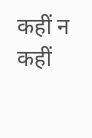कहीं न कहीं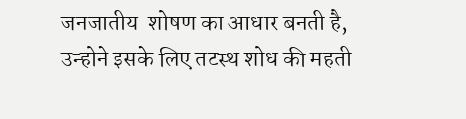जनजातीय  शोषण का आधार बनती है, उन्होने इसके लिए तटस्थ शोध की महती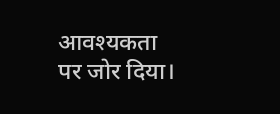आवश्यकता पर जोर दिया।